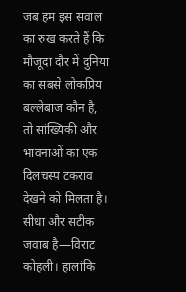जब हम इस सवाल का रुख करते हैं कि मौजूदा दौर में दुनिया का सबसे लोकप्रिय बल्लेबाज कौन है, तो सांख्यिकी और भावनाओं का एक दिलचस्प टकराव देखने को मिलता है। सीधा और सटीक जवाब है—विराट कोहली। हालांकि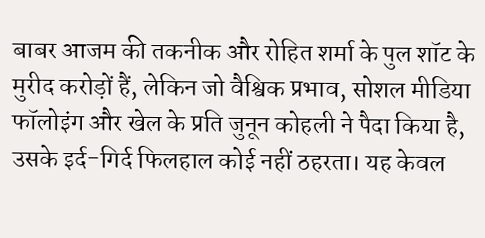बाबर आजम की तकनीक और रोहित शर्मा के पुल शॉट के मुरीद करोड़ों हैं, लेकिन जो वैश्विक प्रभाव, सोशल मीडिया फॉलोइंग और खेल के प्रति जुनून कोहली ने पैदा किया है, उसके इर्द-गिर्द फिलहाल कोई नहीं ठहरता। यह केवल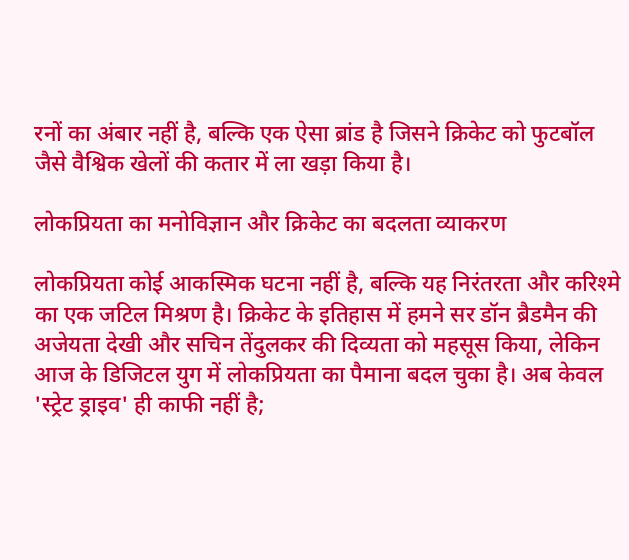रनों का अंबार नहीं है, बल्कि एक ऐसा ब्रांड है जिसने क्रिकेट को फुटबॉल जैसे वैश्विक खेलों की कतार में ला खड़ा किया है।

लोकप्रियता का मनोविज्ञान और क्रिकेट का बदलता व्याकरण

लोकप्रियता कोई आकस्मिक घटना नहीं है, बल्कि यह निरंतरता और करिश्मे का एक जटिल मिश्रण है। क्रिकेट के इतिहास में हमने सर डॉन ब्रैडमैन की अजेयता देखी और सचिन तेंदुलकर की दिव्यता को महसूस किया, लेकिन आज के डिजिटल युग में लोकप्रियता का पैमाना बदल चुका है। अब केवल 'स्ट्रेट ड्राइव' ही काफी नहीं है;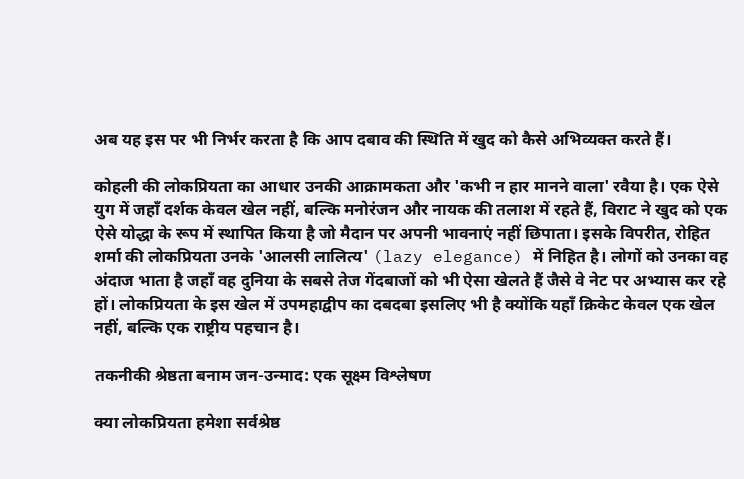अब यह इस पर भी निर्भर करता है कि आप दबाव की स्थिति में खुद को कैसे अभिव्यक्त करते हैं।

कोहली की लोकप्रियता का आधार उनकी आक्रामकता और 'कभी न हार मानने वाला' रवैया है। एक ऐसे युग में जहाँ दर्शक केवल खेल नहीं, बल्कि मनोरंजन और नायक की तलाश में रहते हैं, विराट ने खुद को एक ऐसे योद्धा के रूप में स्थापित किया है जो मैदान पर अपनी भावनाएं नहीं छिपाता। इसके विपरीत, रोहित शर्मा की लोकप्रियता उनके 'आलसी लालित्य' (lazy elegance) में निहित है। लोगों को उनका वह अंदाज भाता है जहाँ वह दुनिया के सबसे तेज गेंदबाजों को भी ऐसा खेलते हैं जैसे वे नेट पर अभ्यास कर रहे हों। लोकप्रियता के इस खेल में उपमहाद्वीप का दबदबा इसलिए भी है क्योंकि यहाँ क्रिकेट केवल एक खेल नहीं, बल्कि एक राष्ट्रीय पहचान है।

तकनीकी श्रेष्ठता बनाम जन-उन्माद: एक सूक्ष्म विश्लेषण

क्या लोकप्रियता हमेशा सर्वश्रेष्ठ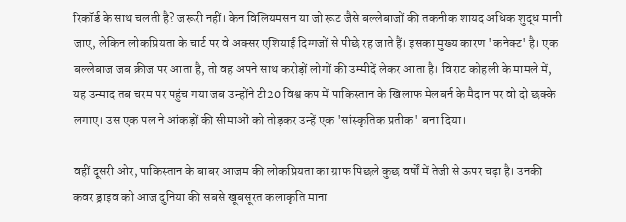रिकॉर्ड के साथ चलती है? जरूरी नहीं। केन विलियमसन या जो रूट जैसे बल्लेबाजों की तकनीक शायद अधिक शुद्ध मानी जाए, लेकिन लोकप्रियता के चार्ट पर वे अक्सर एशियाई दिग्गजों से पीछे रह जाते हैं। इसका मुख्य कारण 'कनेक्ट' है। एक बल्लेबाज जब क्रीज पर आता है, तो वह अपने साथ करोड़ों लोगों की उम्मीदें लेकर आता है। विराट कोहली के मामले में, यह उन्माद तब चरम पर पहुंच गया जब उन्होंने टी20 विश्व कप में पाकिस्तान के खिलाफ मेलबर्न के मैदान पर वो दो छक्के लगाए। उस एक पल ने आंकड़ों की सीमाओं को तोड़कर उन्हें एक 'सांस्कृतिक प्रतीक' बना दिया।

वहीं दूसरी ओर, पाकिस्तान के बाबर आजम की लोकप्रियता का ग्राफ पिछले कुछ वर्षों में तेजी से ऊपर चढ़ा है। उनकी कवर ड्राइव को आज दुनिया की सबसे खूबसूरत कलाकृति माना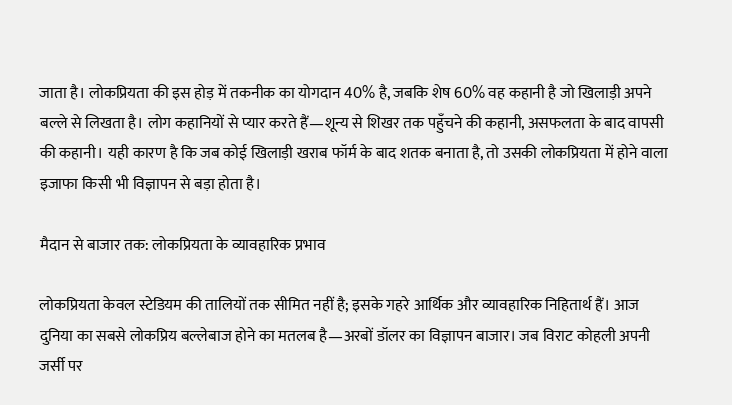जाता है। लोकप्रियता की इस होड़ में तकनीक का योगदान 40% है, जबकि शेष 60% वह कहानी है जो खिलाड़ी अपने बल्ले से लिखता है। लोग कहानियों से प्यार करते हैं—शून्य से शिखर तक पहुँचने की कहानी, असफलता के बाद वापसी की कहानी। यही कारण है कि जब कोई खिलाड़ी खराब फॉर्म के बाद शतक बनाता है, तो उसकी लोकप्रियता में होने वाला इजाफा किसी भी विज्ञापन से बड़ा होता है।

मैदान से बाजार तक: लोकप्रियता के व्यावहारिक प्रभाव

लोकप्रियता केवल स्टेडियम की तालियों तक सीमित नहीं है; इसके गहरे आर्थिक और व्यावहारिक निहितार्थ हैं। आज दुनिया का सबसे लोकप्रिय बल्लेबाज होने का मतलब है—अरबों डॉलर का विज्ञापन बाजार। जब विराट कोहली अपनी जर्सी पर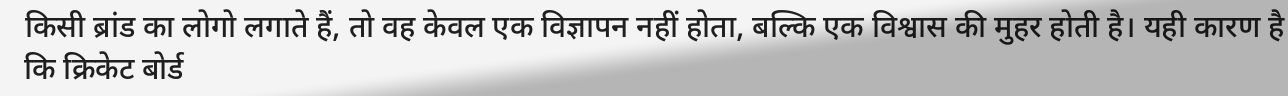किसी ब्रांड का लोगो लगाते हैं, तो वह केवल एक विज्ञापन नहीं होता, बल्कि एक विश्वास की मुहर होती है। यही कारण है कि क्रिकेट बोर्ड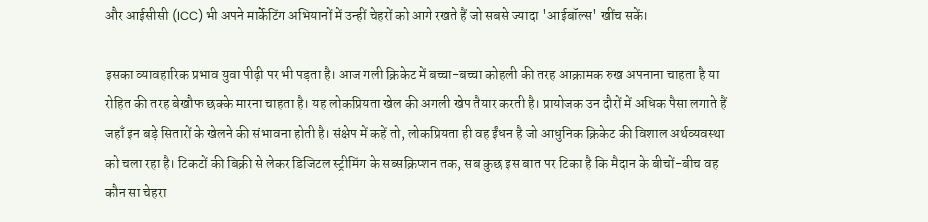और आईसीसी (ICC) भी अपने मार्केटिंग अभियानों में उन्हीं चेहरों को आगे रखते हैं जो सबसे ज्यादा 'आईबॉल्स' खींच सकें।

इसका व्यावहारिक प्रभाव युवा पीढ़ी पर भी पड़ता है। आज गली क्रिकेट में बच्चा-बच्चा कोहली की तरह आक्रामक रुख अपनाना चाहता है या रोहित की तरह बेखौफ छक्के मारना चाहता है। यह लोकप्रियता खेल की अगली खेप तैयार करती है। प्रायोजक उन दौरों में अधिक पैसा लगाते हैं जहाँ इन बड़े सितारों के खेलने की संभावना होती है। संक्षेप में कहें तो, लोकप्रियता ही वह ईंधन है जो आधुनिक क्रिकेट की विशाल अर्थव्यवस्था को चला रहा है। टिकटों की बिक्री से लेकर डिजिटल स्ट्रीमिंग के सब्सक्रिप्शन तक, सब कुछ इस बात पर टिका है कि मैदान के बीचों-बीच वह कौन सा चेहरा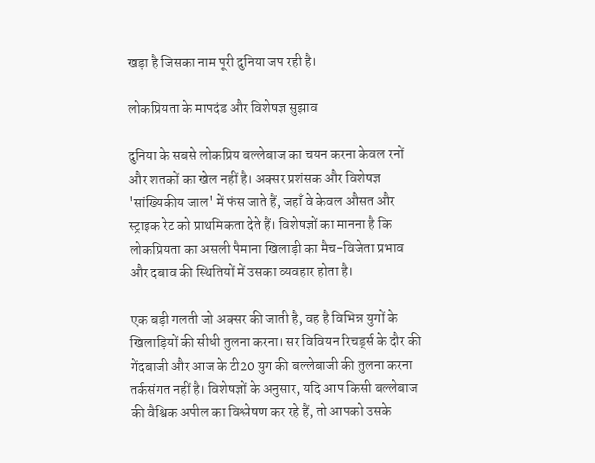खड़ा है जिसका नाम पूरी दुनिया जप रही है।

लोकप्रियता के मापदंड और विशेषज्ञ सुझाव

दुनिया के सबसे लोकप्रिय बल्लेबाज का चयन करना केवल रनों और शतकों का खेल नहीं है। अक्सर प्रशंसक और विशेषज्ञ 'सांख्यिकीय जाल' में फंस जाते हैं, जहाँ वे केवल औसत और स्ट्राइक रेट को प्राथमिकता देते हैं। विशेषज्ञों का मानना है कि लोकप्रियता का असली पैमाना खिलाड़ी का मैच-विजेता प्रभाव और दबाव की स्थितियों में उसका व्यवहार होता है।

एक बड़ी गलती जो अक्सर की जाती है, वह है विभिन्न युगों के खिलाड़ियों की सीधी तुलना करना। सर विवियन रिचर्ड्स के दौर की गेंदबाजी और आज के टी20 युग की बल्लेबाजी की तुलना करना तर्कसंगत नहीं है। विशेषज्ञों के अनुसार, यदि आप किसी बल्लेबाज की वैश्विक अपील का विश्लेषण कर रहे हैं, तो आपको उसके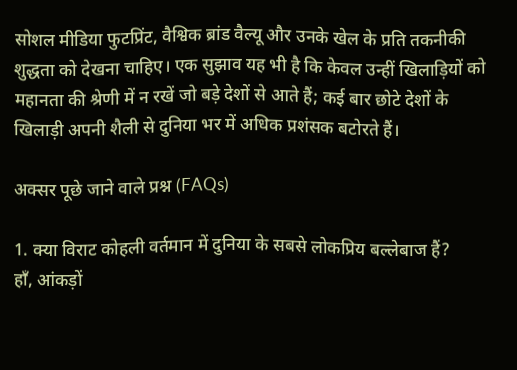सोशल मीडिया फुटप्रिंट, वैश्विक ब्रांड वैल्यू और उनके खेल के प्रति तकनीकी शुद्धता को देखना चाहिए। एक सुझाव यह भी है कि केवल उन्हीं खिलाड़ियों को महानता की श्रेणी में न रखें जो बड़े देशों से आते हैं; कई बार छोटे देशों के खिलाड़ी अपनी शैली से दुनिया भर में अधिक प्रशंसक बटोरते हैं।

अक्सर पूछे जाने वाले प्रश्न (FAQs)

1. क्या विराट कोहली वर्तमान में दुनिया के सबसे लोकप्रिय बल्लेबाज हैं?
हाँ, आंकड़ों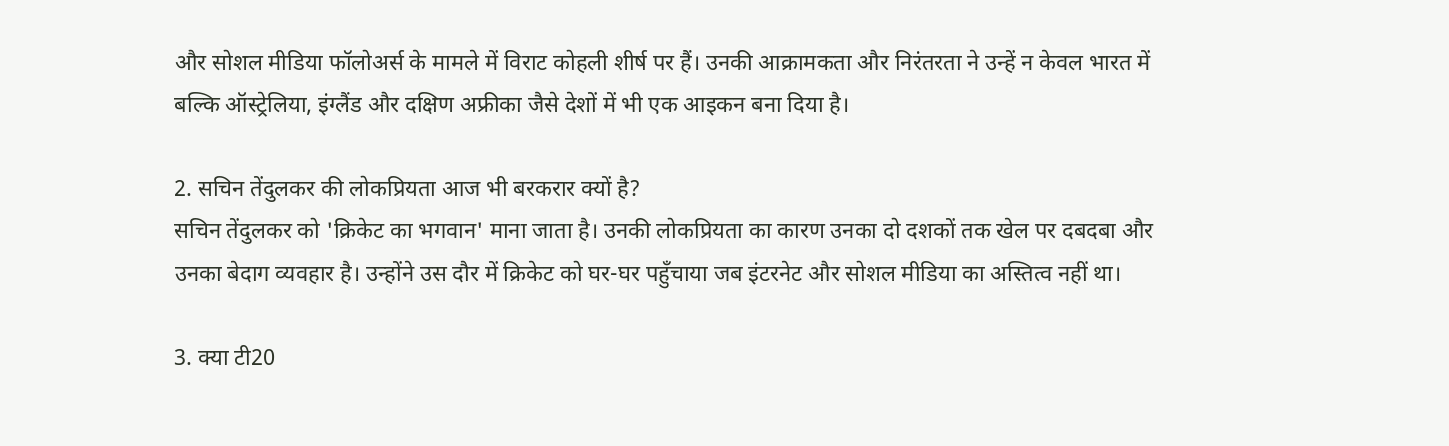और सोशल मीडिया फॉलोअर्स के मामले में विराट कोहली शीर्ष पर हैं। उनकी आक्रामकता और निरंतरता ने उन्हें न केवल भारत में बल्कि ऑस्ट्रेलिया, इंग्लैंड और दक्षिण अफ्रीका जैसे देशों में भी एक आइकन बना दिया है।

2. सचिन तेंदुलकर की लोकप्रियता आज भी बरकरार क्यों है?
सचिन तेंदुलकर को 'क्रिकेट का भगवान' माना जाता है। उनकी लोकप्रियता का कारण उनका दो दशकों तक खेल पर दबदबा और उनका बेदाग व्यवहार है। उन्होंने उस दौर में क्रिकेट को घर-घर पहुँचाया जब इंटरनेट और सोशल मीडिया का अस्तित्व नहीं था।

3. क्या टी20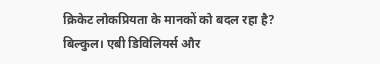क्रिकेट लोकप्रियता के मानकों को बदल रहा है?
बिल्कुल। एबी डिविलियर्स और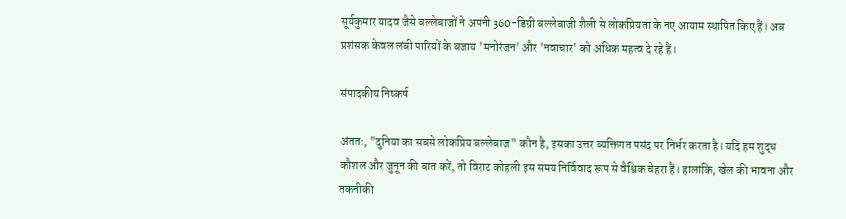सूर्यकुमार यादव जैसे बल्लेबाजों ने अपनी 360-डिग्री बल्लेबाजी शैली से लोकप्रियता के नए आयाम स्थापित किए हैं। अब प्रशंसक केवल लंबी पारियों के बजाय 'मनोरंजन' और 'नवाचार' को अधिक महत्व दे रहे हैं।

संपादकीय निष्कर्ष

अंततः, "दुनिया का सबसे लोकप्रिय बल्लेबाज" कौन है, इसका उत्तर व्यक्तिगत पसंद पर निर्भर करता है। यदि हम शुद्ध कौशल और जुनून की बात करें, तो विराट कोहली इस समय निर्विवाद रूप से वैश्विक चेहरा हैं। हालांकि, खेल की भावना और तकनीकी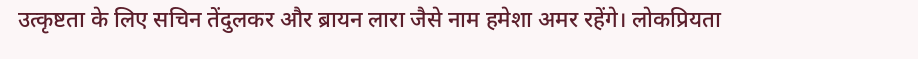उत्कृष्टता के लिए सचिन तेंदुलकर और ब्रायन लारा जैसे नाम हमेशा अमर रहेंगे। लोकप्रियता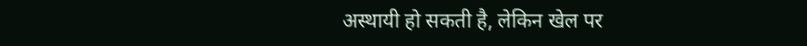अस्थायी हो सकती है, लेकिन खेल पर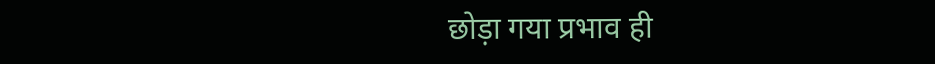छोड़ा गया प्रभाव ही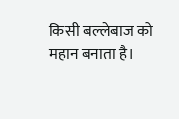किसी बल्लेबाज को महान बनाता है।